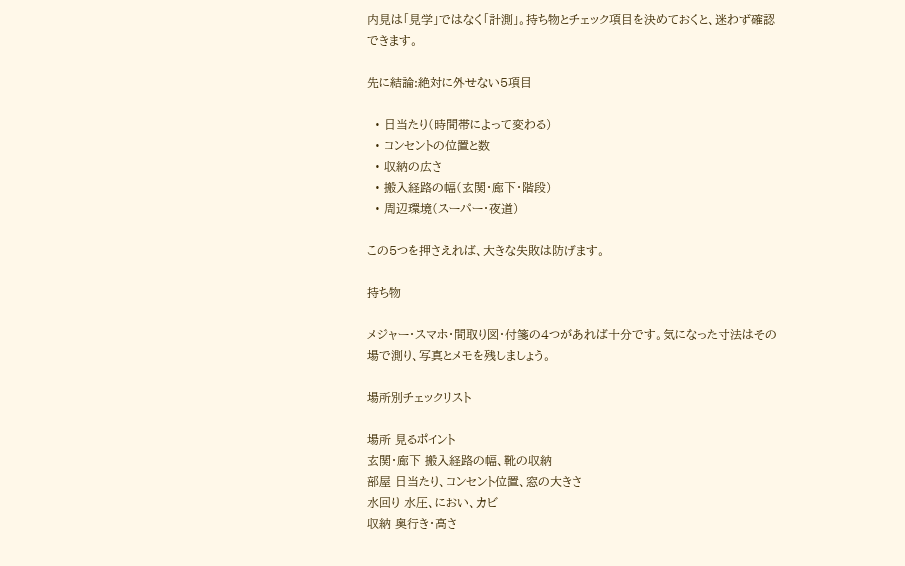内見は「見学」ではなく「計測」。持ち物とチェック項目を決めておくと、迷わず確認できます。

先に結論:絶対に外せない5項目

  • 日当たり(時間帯によって変わる)
  • コンセントの位置と数
  • 収納の広さ
  • 搬入経路の幅(玄関・廊下・階段)
  • 周辺環境(スーパー・夜道)

この5つを押さえれば、大きな失敗は防げます。

持ち物

メジャー・スマホ・間取り図・付箋の4つがあれば十分です。気になった寸法はその場で測り、写真とメモを残しましょう。

場所別チェックリスト

場所 見るポイント
玄関・廊下 搬入経路の幅、靴の収納
部屋 日当たり、コンセント位置、窓の大きさ
水回り 水圧、におい、カビ
収納 奥行き・高さ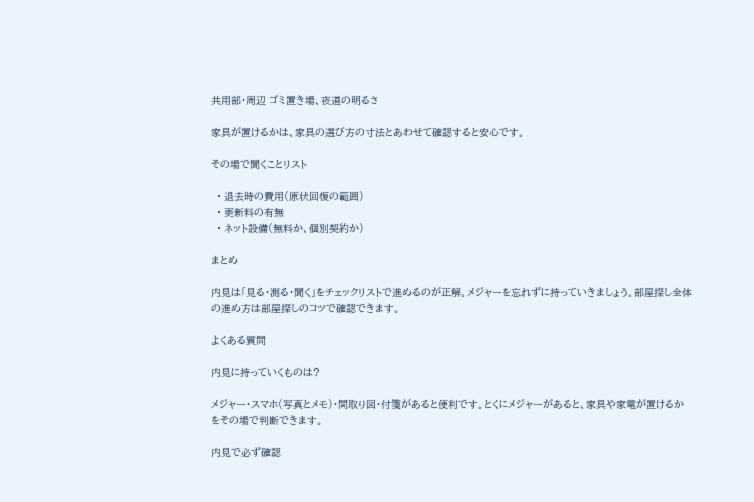共用部・周辺 ゴミ置き場、夜道の明るさ

家具が置けるかは、家具の選び方の寸法とあわせて確認すると安心です。

その場で聞くことリスト

  • 退去時の費用(原状回復の範囲)
  • 更新料の有無
  • ネット設備(無料か、個別契約か)

まとめ

内見は「見る・測る・聞く」をチェックリストで進めるのが正解。メジャーを忘れずに持っていきましょう。部屋探し全体の進め方は部屋探しのコツで確認できます。

よくある質問

内見に持っていくものは?

メジャー・スマホ(写真とメモ)・間取り図・付箋があると便利です。とくにメジャーがあると、家具や家電が置けるかをその場で判断できます。

内見で必ず確認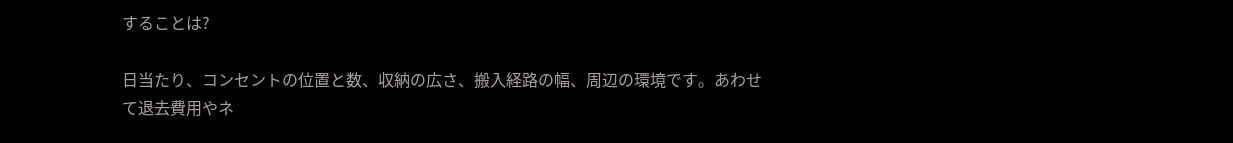することは?

日当たり、コンセントの位置と数、収納の広さ、搬入経路の幅、周辺の環境です。あわせて退去費用やネ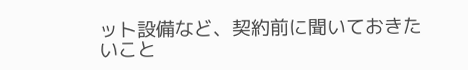ット設備など、契約前に聞いておきたいこと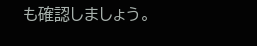も確認しましょう。